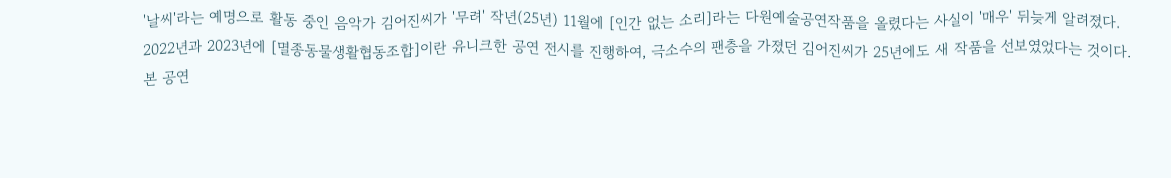'날씨'라는 예명으로 활동 중인 음악가 김어진씨가 '무려' 작년(25년) 11월에 [인간 없는 소리]라는 다원예술공연작품을 올렸다는 사실이 '매우' 뒤늦게 알려졌다.
2022년과 2023년에 [멸종동물생활협동조합]이란 유니크한 공연 전시를 진행하여, 극소수의 팬층을 가졌던 김어진씨가 25년에도 새 작품을 선보였었다는 것이다.
본 공연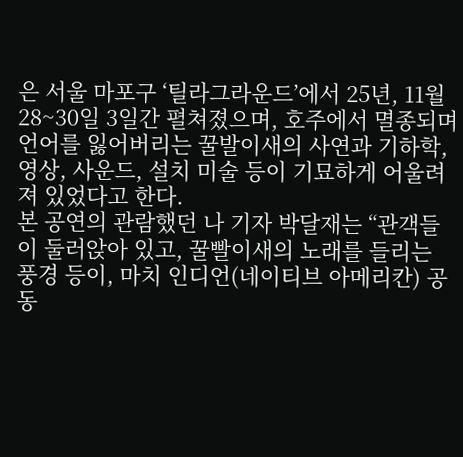은 서울 마포구 ‘틸라그라운드’에서 25년, 11월 28~30일 3일간 펼쳐졌으며, 호주에서 멸종되며 언어를 잃어버리는 꿀발이새의 사연과 기하학, 영상, 사운드, 설치 미술 등이 기묘하게 어울려져 있었다고 한다.
본 공연의 관람했던 나 기자 박달재는 “관객들이 둘러앉아 있고, 꿀빨이새의 노래를 들리는 풍경 등이, 마치 인디언(네이티브 아메리칸) 공동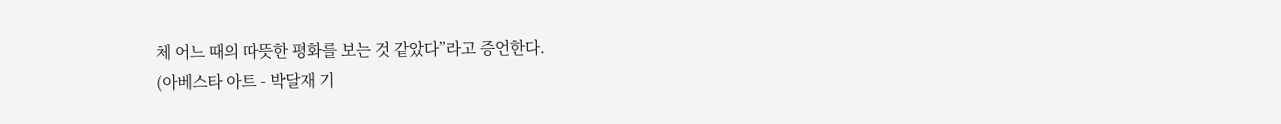체 어느 때의 따뜻한 평화를 보는 것 같았다”라고 증언한다.
(아베스타 아트 - 박달재 기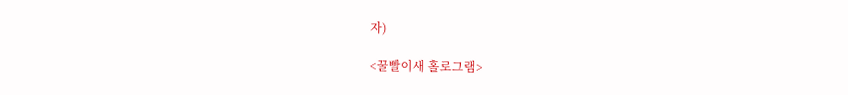자)

<꿀빨이새 홀로그램>